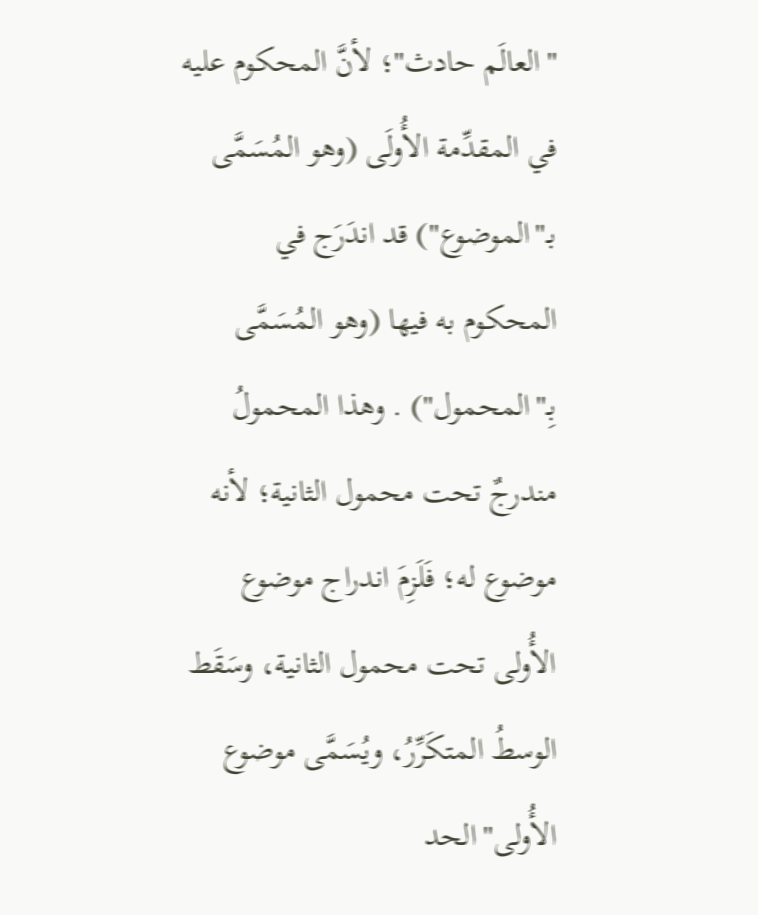"العالَم حادث"؛ لأنَّ المحكوم عليه في المقدِّمة الأُولَى (وهو المُسَمَّى بـ"الموضوع") قد اندَرَج في المحكوم به فيها (وهو المُسَمَّى بِـ"المحمول") . وهذا المحمولُ مندرجٌ تحت محمول الثانية؛ لأنه موضوع له؛ فَلَزِمَ اندراج موضوع الأُولى تحت محمول الثانية، وسَقَط الوسطُ المتكَرِّرُ، ويُسَمَّى موضوع الأُولى"الحد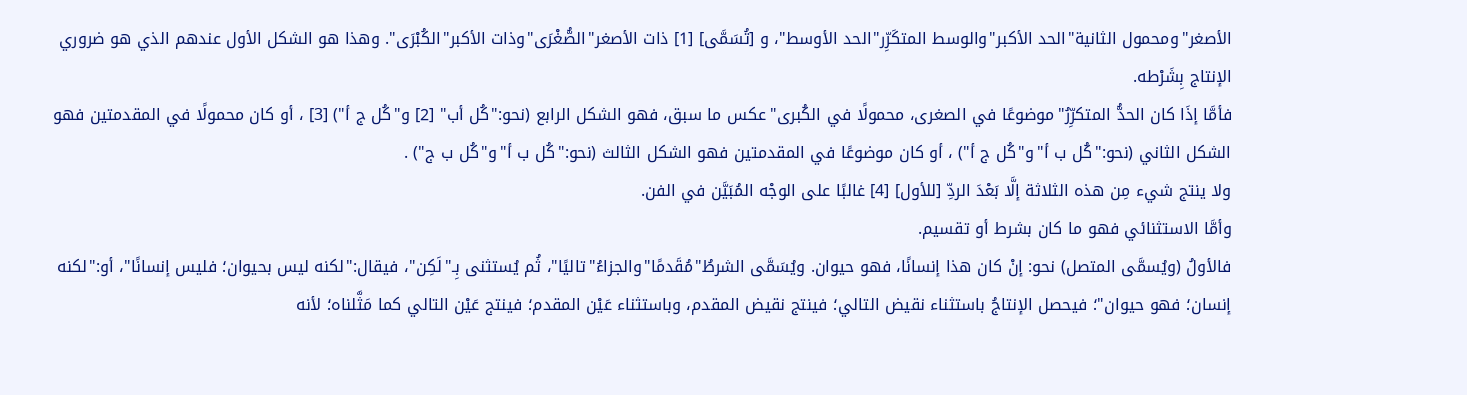الأصغر"ومحمول الثانية"الحد الأكبر"والوسط المتكَرِّر"الحد الأوسط"، و [تُسَمَّى] [1] ذات الأصغر"الصُّغْرَى"وذات الأكبر"الكُبْرَى". وهذا هو الشكل الأول عندهم الذي هو ضروري الإنتاج بِشَرْطه.
فأمَّا إذَا كان الحدُّ المتكرِّرُ"موضوعًا في الصغرى، محمولًا في الكُبرى"عكس ما سبق، فهو الشكل الرابع (نحو:"كُل أب" [2] و"كُل ج أ") [3] ، أو كان محمولًا في المقدمتين فهو الشكل الثاني (نحو:"كُل ب أ"و"كُل ج أ") ، أو كان موضوعًا في المقدمتين فهو الشكل الثالث (نحو:"كُل ب أ"و"كُل ب ج") .
ولا ينتج شيء مِن هذه الثلاثة إلَّا بَعْدَ الردِّ [للأول] [4] غالبًا على الوجْه المُبَيَّن في الفن.
وأمَّا الاستثنائي فهو ما كان بشرط أو تقسيم.
فالأولُ (ويُسمَّى المتصل) نحو: إنْ كان هذا إنسانًا، فهو حيوان. ويُسَمَّى الشرطُ"مُقَدمًا"والجزاءُ"تاليًا"، ثُم يُستثنى بِـ"لَكِن"، فيقال:"لكنه ليس بحيوان؛ فليس إنسانًا"، أو:"لكنه إنسان؛ فهو حيوان"؛ فيحصل الإنتاجُ باستثناء نقيض التالي؛ فينتج نقيض المقدم، وباستثناء عَيْن المقدم؛ فينتج عَيْن التالي كما مَثَّلناه؛ لأنه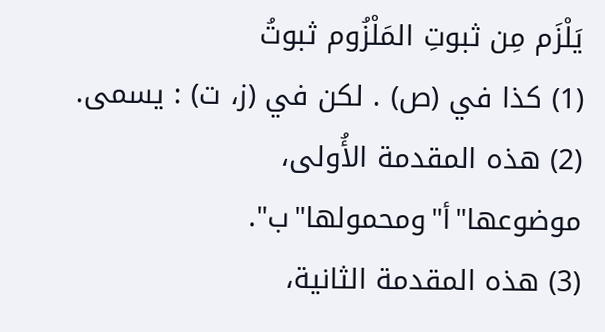يَلْزَم مِن ثبوتِ المَلْزُوم ثبوتُ
(1) كذا في (ص) . لكن في (ز، ت) : يسمى.
(2) هذه المقدمة الأُولى، موضوعها"أ"ومحمولها"ب".
(3) هذه المقدمة الثانية،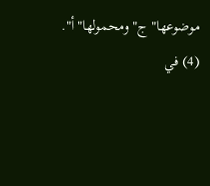موضوعها"ج"ومحمولها"أ".
(4) في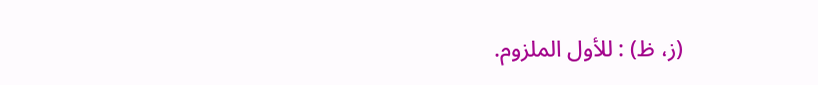(ز، ظ) : للأول الملزوم.